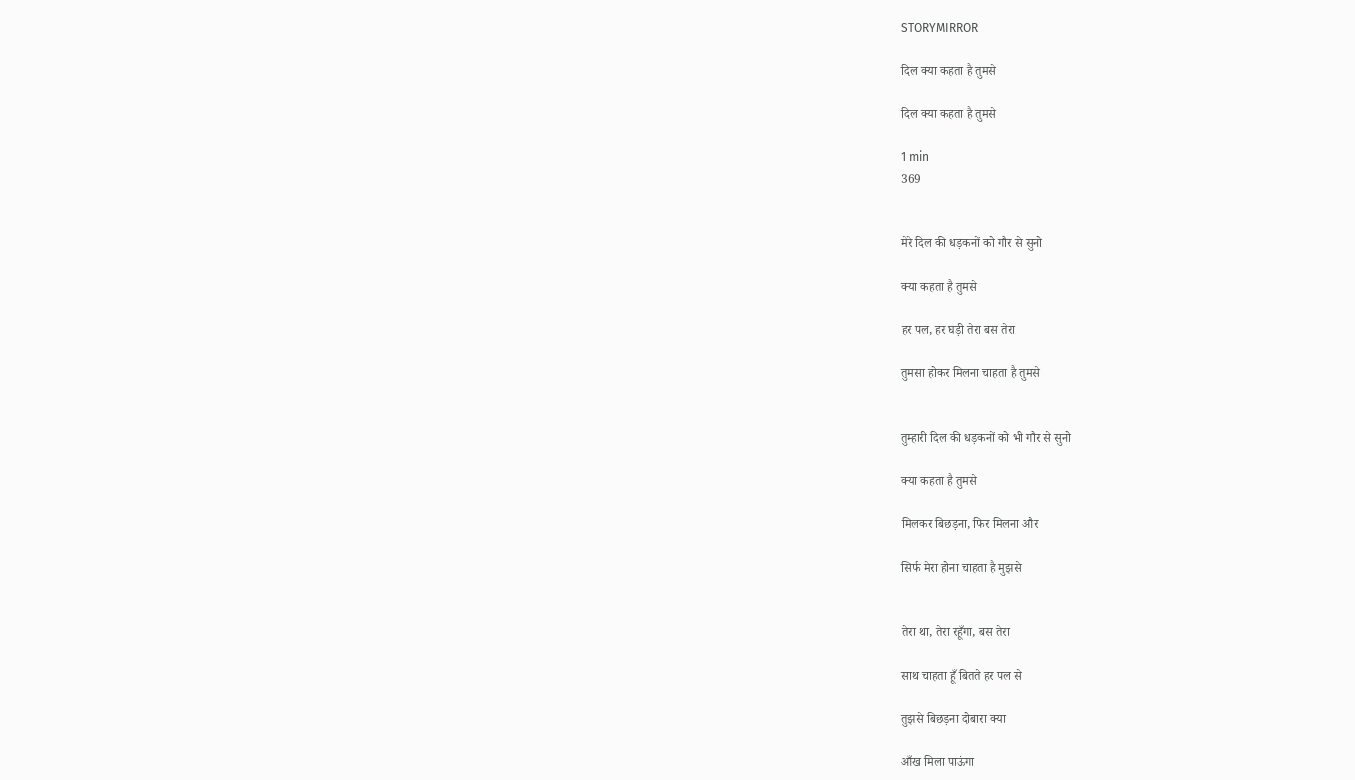STORYMIRROR

दिल क्या कहता है तुमसे

दिल क्या कहता है तुमसे

1 min
369


मेरे दिल की धड़कनों को गौर से सुनो

क्या कहता है तुमसे

हर पल, हर घड़ी तेरा बस तेरा

तुमसा होकर मिलना चाहता है तुमसे


तुम्हारी दिल की धड़कनों को भी गौर से सुनो

क्या कहता है तुमसे

मिलकर बिछड़ना, फिर मिलना और

सिर्फ मेरा होना चाहता है मुझसे


तेरा था, तेरा रहूँगा, बस तेरा

साथ चाहता हूँ बितते हर पल से

तुझसे बिछड़ना दोबारा क्या

आँख मिला पाऊंगा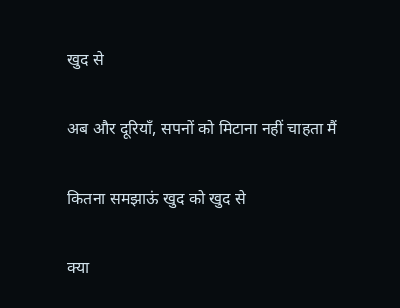खुद से

अब और दूरियाँ, सपनों को मिटाना नहीं चाहता मैं

कितना समझाऊं खुद को खुद से

क्या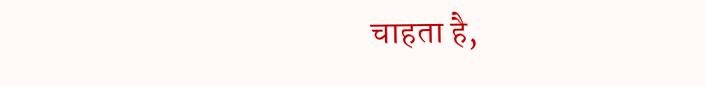चाहता है,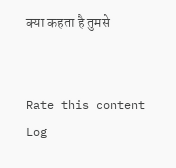क्या कहता है तुमसे


Rate this content
Log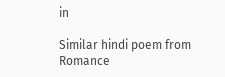in

Similar hindi poem from Romance